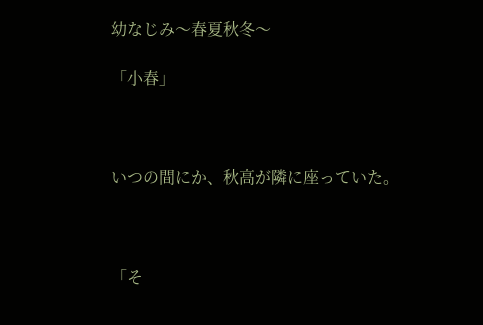幼なじみ〜春夏秋冬〜

「小春」



いつの間にか、秋高が隣に座っていた。



「そ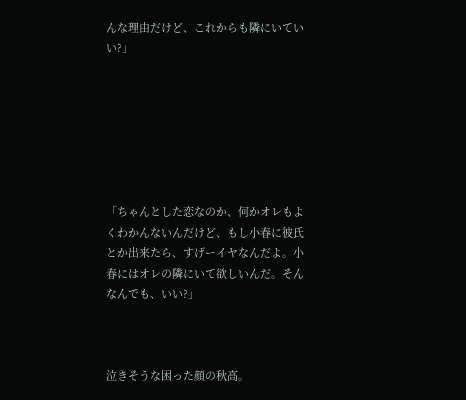んな理由だけど、これからも隣にいていい?」







「ちゃんとした恋なのか、何かオレもよくわかんないんだけど、もし小春に彼氏とか出来たら、すげーイヤなんだよ。小春にはオレの隣にいて欲しいんだ。そんなんでも、いい?」



泣きそうな困った顔の秋高。